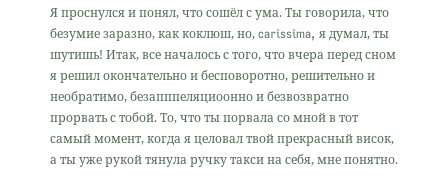Я проснулся и понял, что сошёл с ума. Ты говорила, что безумие заразно, как коклюш, но, carissima, я думал, ты шутишь! Итак, все началось с того, что вчера перед сном я решил окончательно и бесповоротно, решительно и необратимо, безапппеляциоонно и безвозвратно прорвать с тобой. То, что ты порвала со мной в тот самый момент, когда я целовал твой прекрасный висок, а ты уже рукой тянула ручку такси на себя, мне понятно.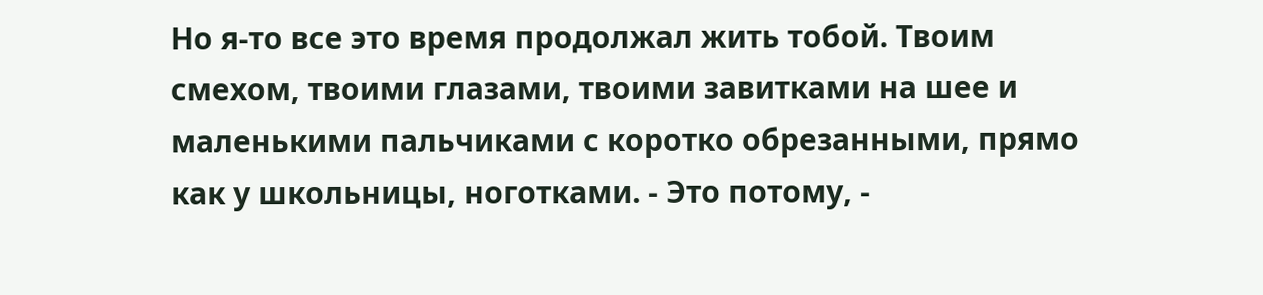Но я-то все это время продолжал жить тобой. Твоим смехом, твоими глазами, твоими завитками на шее и маленькими пальчиками с коротко обрезанными, прямо как у школьницы, ноготками. - Это потому, -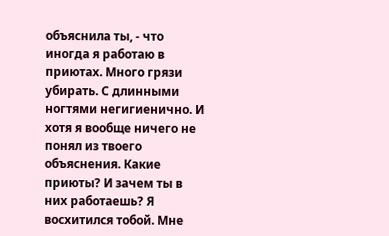объяснила ты, - что иногда я работаю в приютах. Много грязи убирать. С длинными ногтями негигиенично. И хотя я вообще ничего не понял из твоего объяснения. Какие приюты? И зачем ты в них работаешь? Я восхитился тобой. Мне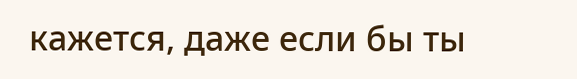кажется, даже если бы ты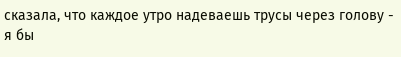сказала, что каждое утро надеваешь трусы через голову - я бы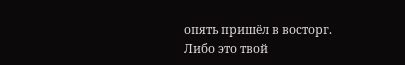опять пришёл в восторг. Либо это твой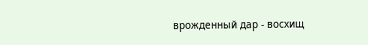врожденный дар - восхищ